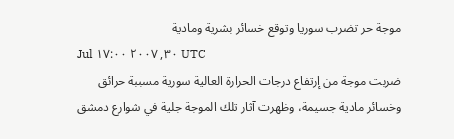موجة حر تضرب سوريا وتوقع خسائر بشرية ومادية
Jul ٣٠, ٢٠٠٧ ١٧:٠٠ UTC
ضربت موجة من إرتفاع درجات الحرارة العالية سورية مسببة حرائق وخسائر مادية جسيمة، وظهرت آثار تلك الموجة جلية في شوارع دمشق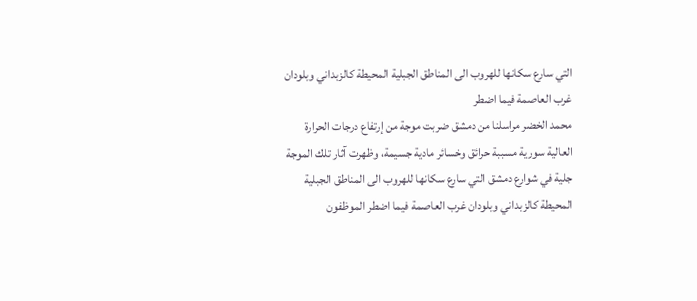التي سارع سكانها للهروب الى المناطق الجبلية المحيطة كالزبداني وبلودان غرب العاصمة فيما اضطر
محمد الخضر مراسلنا من دمشق ضربت موجة من إرتفاع درجات الحرارة العالية سورية مسببة حرائق وخسائر مادية جسيمة، وظهرت آثار تلك الموجة جلية في شوارع دمشق التي سارع سكانها للهروب الى المناطق الجبلية المحيطة كالزبداني وبلودان غرب العاصمة فيما اضطر الموظفون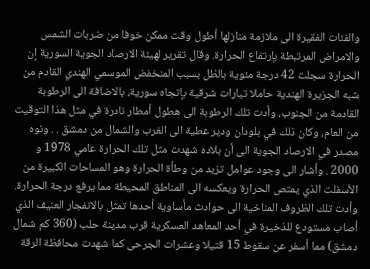والفئات الفقيرة الى ملازمة منازلها أطول وقت ممكن خوفا من ضربات الشمس والامراض المرتبطة بإرتفاع الحرارة. وقال تقرير لهيئة الارصاد الجوية السورية إن الحرارة سجلت 42 درجة مئوية بالظل بسبب المنخفض الموسمي الهندي القادم من شبه الجزيرة الهندية حاملا تيارات شرقية بإتجاه سورية، بالاضافة الى الرطوبة القادمة من الجنوب، وأدت تلك الرطوبة الى هطول أمطار نادرة في مثل هذا التوقيت من العام، وكان ذلك في بلودان ودير عطية الى الغرب والشمال من دمشق . . ونوه مصدر في الارصاد الجوية الى أن بلاده شهدت مثل تلك الحرارة عامي 1978 و 2000 . وأشار الى وجود عوامل تزيد من وطأة الحرارة وهو المساحات الكبيرة من الأسفلت الذي يمتص الحرارة ويعكسه الى المناطق المحيطة مما يرفع درجة الحرارة. وأدت تلك الظروف المناخية الى حوادث مأساوية أحدها تمثل بالانفجار العنيف الذي أصاب مستودع للذخيرة في أحد المعاهد العسكرية قرب مدينة حلب (360 كم شمال دمشق) مما أسفر عن سقوط 15 قتيلا وعشرات الجرحى كما شهدت محافظة الرقة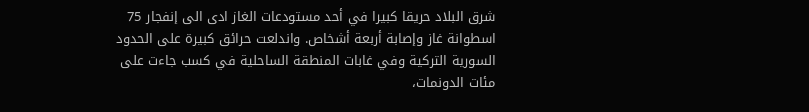شرق البلاد حريقا كبيرا في أحد مستودعات الغاز ادى الى إنفجار 75 اسطوانة غاز وإصابة أربعة أشخاص. واندلعت حرائق كبيرة على الحدود السورية التركية وفي غابات المنطقة الساحلية في كسب جاءت على مئات الدونمات،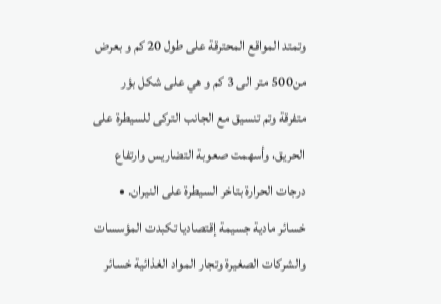وتمتد المواقع المحترقة على طول 20 كم و بعرض من500 متر الى 3 كم و هي على شكل بؤر متفرقة وتم تنسيق مع الجانب التركى للسيطرة على الحريق، وأسهمت صعوبة التضاريس وارتفاع درجات الحرارة بتاخر السيطرة على النيران. • خسائر مادية جسيمة إقتصاديا تكبدت المؤسسات والشركات الصغيرة وتجار المواد الغذائية خسائر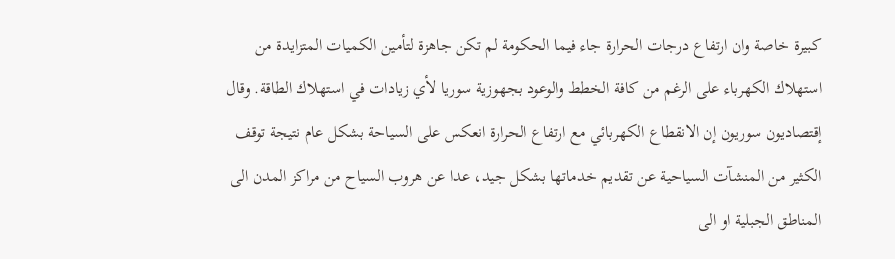كبيرة خاصة وان ارتفاع درجات الحرارة جاء فيما الحكومة لم تكن جاهزة لتأمين الكميات المتزايدة من استهلاك الكهرباء على الرغم من كافة الخطط والوعود بجهوزية سوريا لأي زيادات في استهلاك الطاقة. وقال إقتصاديون سوريون إن الانقطاع الكهربائي مع ارتفاع الحرارة انعكس على السياحة بشكل عام نتيجة توقف الكثير من المنشآت السياحية عن تقديم خدماتها بشكل جيد، عدا عن هروب السياح من مراكز المدن الى المناطق الجبلية او الى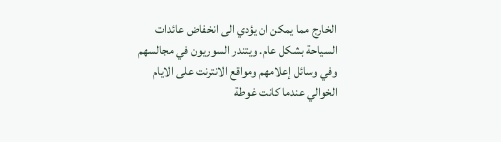الخارج مما يمكن ان يؤدي الى انخفاض عائدات السياحة بشكل عام. ويتندر السوريون في مجالسهم وفي وسائل إعلامهم ومواقع الانترنت على الايام الخوالي عندما كانت غوطة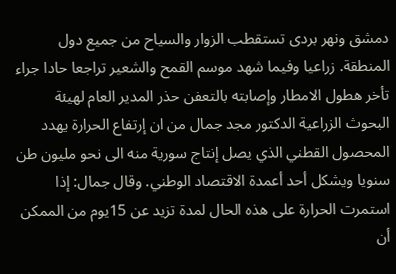دمشق ونهر بردى تستقطب الزوار والسياح من جميع دول المنطقة. زراعيا وفيما شهد موسم القمح والشعير تراجعا حادا جراء تأخر هطول الامطار وإصابته بالتعفن حذر المدير العام لهيئة البحوث الزراعية الدكتور مجد جمال من ان إرتفاع الحرارة يهدد المحصول القطني الذي يصل إنتاج سورية منه الى نحو مليون طن سنويا ويشكل أحد أعمدة الاقتصاد الوطني. وقال جمال: إذا استمرت الحرارة على هذه الحال لمدة تزيد عن 15يوم من الممكن أن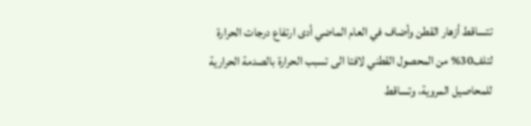تتساقط أزهار القطن وأضاف في العام الماضي أدى ارتفاع درجات الحرارة لتلف30% من المحصول القطني لافتا الى تسبب الحرارة بالصدمة الحرارية للمحاصيل المروية، وتساقط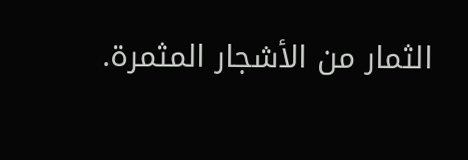الثمار من الأشجار المثمرة.